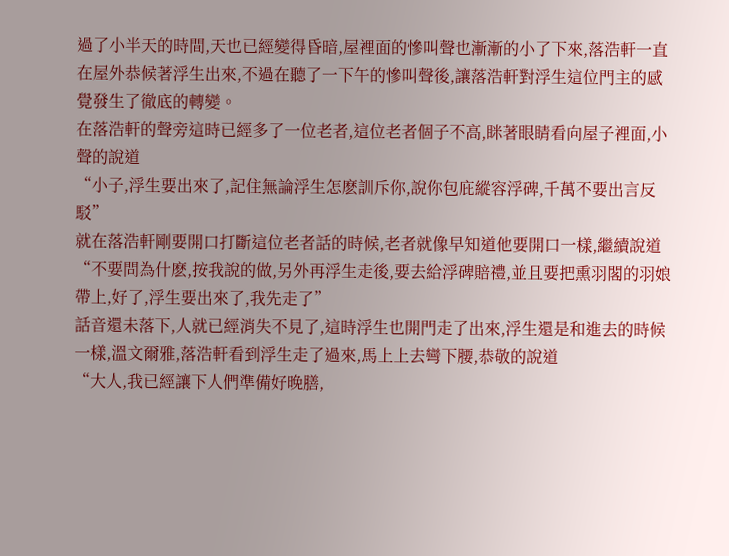過了小半天的時間,天也已經變得昏暗,屋裡面的慘叫聲也漸漸的小了下來,落浩軒一直在屋外恭候著浮生出來,不過在聽了一下午的慘叫聲後,讓落浩軒對浮生這位門主的感覺發生了徹底的轉變。
在落浩軒的聲旁這時已經多了一位老者,這位老者個子不高,眯著眼睛看向屋子裡面,小聲的說道
“小子,浮生要出來了,記住無論浮生怎麽訓斥你,說你包庇縱容浮碑,千萬不要出言反駁”
就在落浩軒剛要開口打斷這位老者話的時候,老者就像早知道他要開口一樣,繼續說道
“不要問為什麽,按我說的做,另外再浮生走後,要去給浮碑賠禮,並且要把熏羽閣的羽娘帶上,好了,浮生要出來了,我先走了”
話音還未落下,人就已經消失不見了,這時浮生也開門走了出來,浮生還是和進去的時候一樣,溫文爾雅,落浩軒看到浮生走了過來,馬上上去彎下腰,恭敬的說道
“大人,我已經讓下人們準備好晚膳,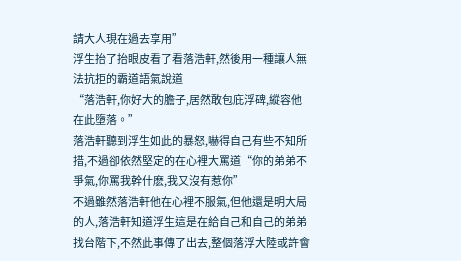請大人現在過去享用”
浮生抬了抬眼皮看了看落浩軒,然後用一種讓人無法抗拒的霸道語氣說道
“落浩軒,你好大的膽子,居然敢包庇浮碑,縱容他在此墮落。”
落浩軒聽到浮生如此的暴怒,嚇得自己有些不知所措,不過卻依然堅定的在心裡大罵道“你的弟弟不爭氣,你罵我幹什麽,我又沒有惹你”
不過雖然落浩軒他在心裡不服氣,但他還是明大局的人,落浩軒知道浮生這是在給自己和自己的弟弟找台階下,不然此事傳了出去,整個落浮大陸或許會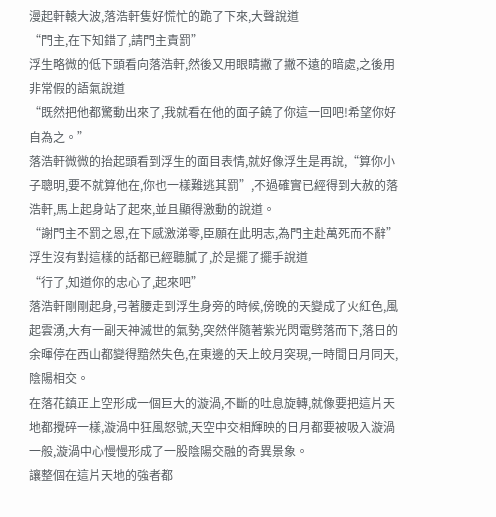漫起軒轅大波,落浩軒隻好慌忙的跪了下來,大聲說道
“門主,在下知錯了,請門主責罰”
浮生略微的低下頭看向落浩軒,然後又用眼睛撇了撇不遠的暗處,之後用非常假的語氣說道
“既然把他都驚動出來了,我就看在他的面子饒了你這一回吧!希望你好自為之。”
落浩軒微微的抬起頭看到浮生的面目表情,就好像浮生是再說,“算你小子聰明,要不就算他在,你也一樣難逃其罰”,不過確實已經得到大赦的落浩軒,馬上起身站了起來,並且顯得激動的說道。
“謝門主不罰之恩,在下感激涕零,臣願在此明志,為門主赴萬死而不辭”
浮生沒有對這樣的話都已經聽膩了,於是擺了擺手說道
“行了,知道你的忠心了,起來吧”
落浩軒剛剛起身,弓著腰走到浮生身旁的時候,傍晚的天變成了火紅色,風起雲湧,大有一副天神滅世的氣勢,突然伴隨著紫光閃電劈落而下,落日的余暉停在西山都變得黯然失色,在東邊的天上皎月突現,一時間日月同天,陰陽相交。
在落花鎮正上空形成一個巨大的漩渦,不斷的吐息旋轉,就像要把這片天地都攪碎一樣,漩渦中狂風怒號,天空中交相輝映的日月都要被吸入漩渦一般,漩渦中心慢慢形成了一股陰陽交融的奇異景象。
讓整個在這片天地的強者都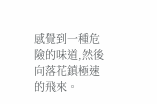感覺到一種危險的味道,然後向落花鎮極速的飛來。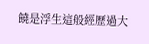饒是浮生這般經歷過大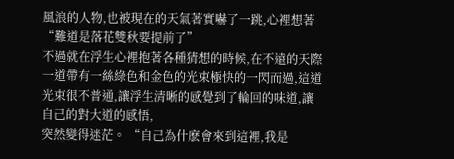風浪的人物,也被現在的天氣著實嚇了一跳,心裡想著“難道是落花雙秋要提前了”
不過就在浮生心裡抱著各種猜想的時候,在不遠的天際一道帶有一絲綠色和金色的光束極快的一閃而過,這道光束很不普通,讓浮生清晰的感覺到了輪回的味道,讓自己的對大道的感悟,
突然變得迷茫。 “自己為什麽會來到這裡,我是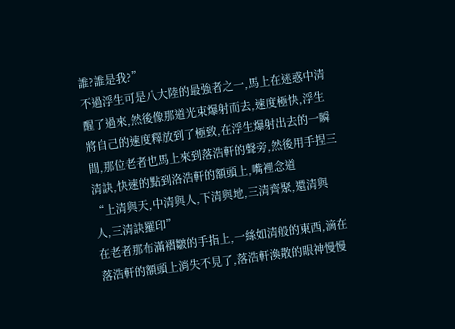誰?誰是我?”
不過浮生可是八大陸的最強者之一,馬上在迷惑中清醒了過來,然後像那道光束爆射而去,速度極快,浮生將自己的速度釋放到了極致,在浮生爆射出去的一瞬間,那位老者也馬上來到落浩軒的聲旁,然後用手捏三清訣,快速的點到洛浩軒的額頭上,嘴裡念道
“上清與天,中清與人,下清與地,三清齊聚,還清與人,三清訣羅印”
在老者那布滿褶皺的手指上,一絲如清般的東西,滴在落浩軒的額頭上消失不見了,落浩軒渙散的眼神慢慢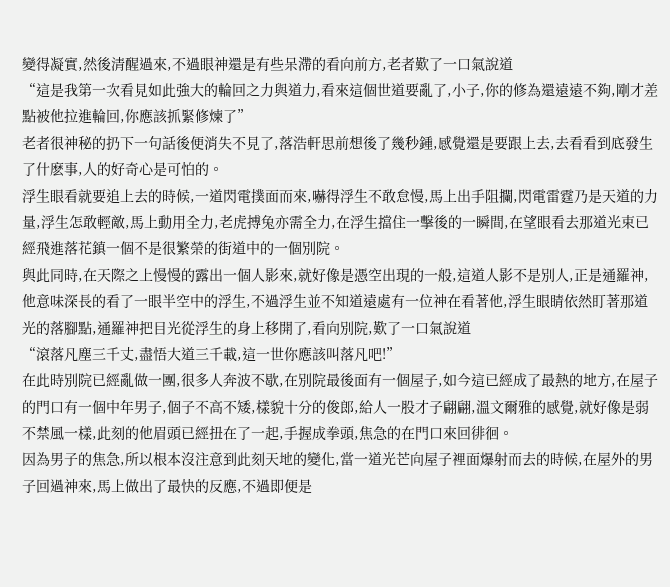變得凝實,然後清醒過來,不過眼神還是有些呆滯的看向前方,老者歎了一口氣說道
“這是我第一次看見如此強大的輪回之力與道力,看來這個世道要亂了,小子,你的修為還遠遠不夠,剛才差點被他拉進輪回,你應該抓緊修煉了”
老者很神秘的扔下一句話後便消失不見了,落浩軒思前想後了幾秒鍾,感覺還是要跟上去,去看看到底發生了什麽事,人的好奇心是可怕的。
浮生眼看就要追上去的時候,一道閃電撲面而來,嚇得浮生不敢怠慢,馬上出手阻攔,閃電雷霆乃是天道的力量,浮生怎敢輕敵,馬上動用全力,老虎搏兔亦需全力,在浮生擋住一擊後的一瞬間,在望眼看去那道光束已經飛進落花鎮一個不是很繁榮的街道中的一個別院。
與此同時,在天際之上慢慢的露出一個人影來,就好像是憑空出現的一般,這道人影不是別人,正是通羅神,他意味深長的看了一眼半空中的浮生,不過浮生並不知道遠處有一位神在看著他,浮生眼睛依然盯著那道光的落腳點,通羅神把目光從浮生的身上移開了,看向別院,歎了一口氣說道
“滾落凡塵三千丈,盡悟大道三千載,這一世你應該叫落凡吧!”
在此時別院已經亂做一團,很多人奔波不歇,在別院最後面有一個屋子,如今這已經成了最熱的地方,在屋子的門口有一個中年男子,個子不高不矮,樣貌十分的俊郎,給人一股才子翩翩,溫文爾雅的感覺,就好像是弱不禁風一樣,此刻的他眉頭已經扭在了一起,手握成拳頭,焦急的在門口來回徘徊。
因為男子的焦急,所以根本沒注意到此刻天地的變化,當一道光芒向屋子裡面爆射而去的時候,在屋外的男子回過神來,馬上做出了最快的反應,不過即便是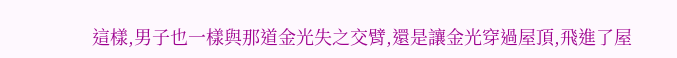這樣,男子也一樣與那道金光失之交臂,還是讓金光穿過屋頂,飛進了屋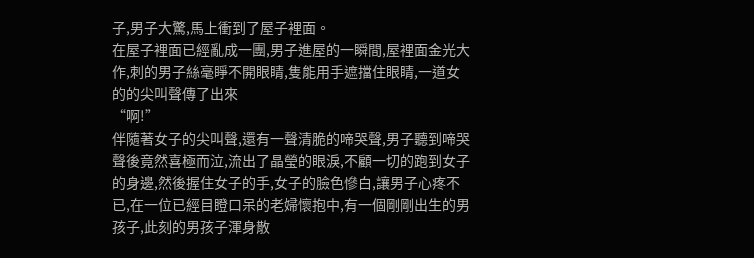子,男子大驚,馬上衝到了屋子裡面。
在屋子裡面已經亂成一團,男子進屋的一瞬間,屋裡面金光大作,刺的男子絲毫睜不開眼睛,隻能用手遮擋住眼睛,一道女的的尖叫聲傳了出來
“啊!”
伴隨著女子的尖叫聲,還有一聲清脆的啼哭聲,男子聽到啼哭聲後竟然喜極而泣,流出了晶瑩的眼淚,不顧一切的跑到女子的身邊,然後握住女子的手,女子的臉色慘白,讓男子心疼不已,在一位已經目瞪口呆的老婦懷抱中,有一個剛剛出生的男孩子,此刻的男孩子渾身散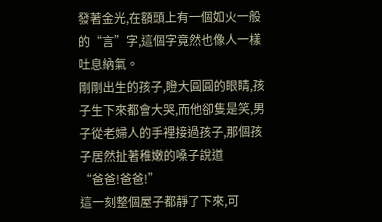發著金光,在額頭上有一個如火一般的“言”字,這個字竟然也像人一樣吐息納氣。
剛剛出生的孩子,瞪大圓圓的眼睛,孩子生下來都會大哭,而他卻隻是笑,男子從老婦人的手裡接過孩子,那個孩子居然扯著稚嫩的嗓子說道
“爸爸!爸爸!”
這一刻整個屋子都靜了下來,可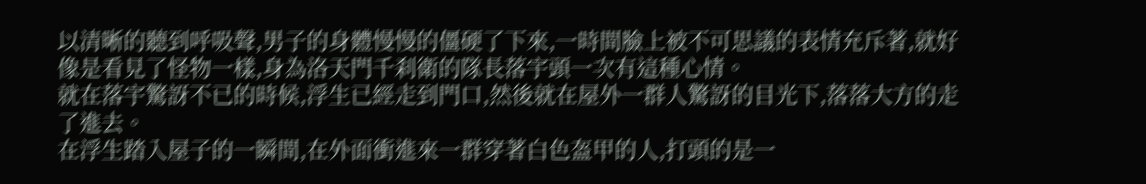以清晰的聽到呼吸聲,男子的身體慢慢的僵硬了下來,一時間臉上被不可思議的表情充斥著,就好像是看見了怪物一樣,身為洛天門千刹衛的隊長落宇頭一次有這種心情。
就在落宇驚訝不已的時候,浮生已經走到門口,然後就在屋外一群人驚訝的目光下,落落大方的走了進去。
在浮生踏入屋子的一瞬間,在外面衝進來一群穿著白色盔甲的人,打頭的是一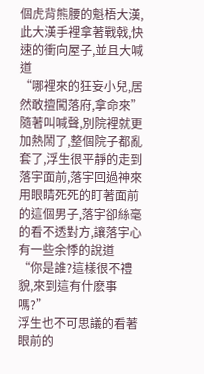個虎背熊腰的魁梧大漢,此大漢手裡拿著戰戟,快速的衝向屋子,並且大喊道
“哪裡來的狂妄小兒,居然敢擅闖落府,拿命來”
隨著叫喊聲,別院裡就更加熱鬧了,整個院子都亂套了,浮生很平靜的走到落宇面前,落宇回過神來用眼睛死死的盯著面前的這個男子,落宇卻絲毫的看不透對方,讓落宇心有一些余悸的說道
“你是誰?這樣很不禮貌,來到這有什麽事嗎?”
浮生也不可思議的看著眼前的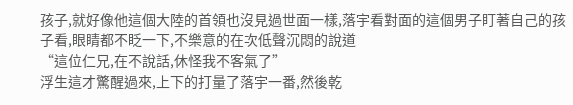孩子,就好像他這個大陸的首領也沒見過世面一樣,落宇看對面的這個男子盯著自己的孩子看,眼睛都不眨一下,不樂意的在次低聲沉悶的說道
“這位仁兄,在不說話,休怪我不客氣了”
浮生這才驚醒過來,上下的打量了落宇一番,然後乾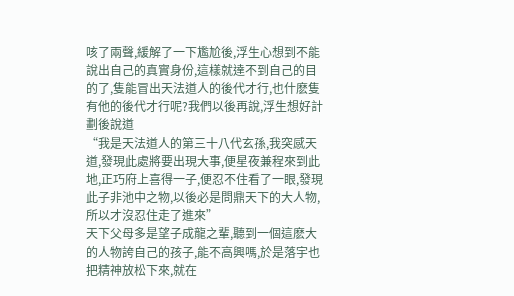咳了兩聲,緩解了一下尷尬後,浮生心想到不能說出自己的真實身份,這樣就達不到自己的目的了,隻能冒出天法道人的後代才行,也什麽隻有他的後代才行呢?我們以後再說,浮生想好計劃後說道
“我是天法道人的第三十八代玄孫,我突感天道,發現此處將要出現大事,便星夜兼程來到此地,正巧府上喜得一子,便忍不住看了一眼,發現此子非池中之物,以後必是問鼎天下的大人物,所以才沒忍住走了進來”
天下父母多是望子成龍之輩,聽到一個這麽大的人物誇自己的孩子,能不高興嗎,於是落宇也把精神放松下來,就在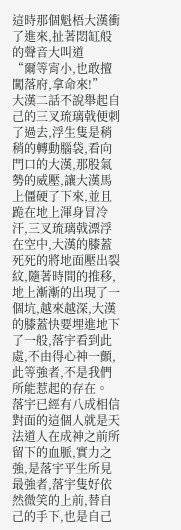這時那個魁梧大漢衝了進來,扯著悶缸般的聲音大叫道
“爾等宵小,也敢擅闖落府,拿命來!”
大漢二話不說舉起自己的三叉琉璃戟便刺了過去,浮生隻是稍稍的轉動腦袋,看向門口的大漢,那股氣勢的威壓,讓大漢馬上僵硬了下來,並且跪在地上渾身冒冷汗,三叉琉璃戟漂浮在空中,大漢的膝蓋死死的將地面壓出裂紋,隨著時間的推移,地上漸漸的出現了一個坑,越來越深,大漢的膝蓋快要埋進地下了一般,落宇看到此處,不由得心神一顫,此等強者,不是我們所能惹起的存在。
落宇已經有八成相信對面的這個人就是天法道人在成神之前所留下的血脈,實力之強,是落宇平生所見最強者,落宇隻好依然微笑的上前,替自己的手下,也是自己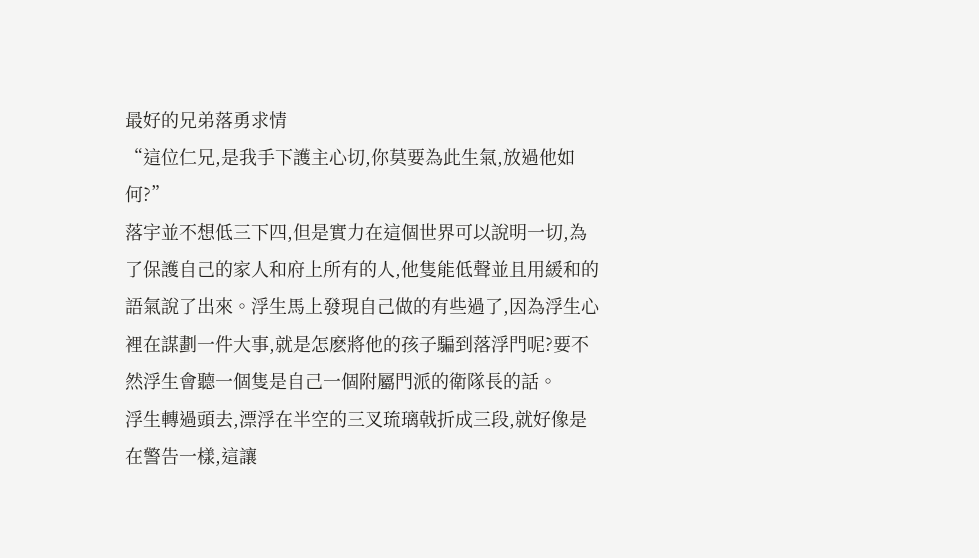最好的兄弟落勇求情
“這位仁兄,是我手下護主心切,你莫要為此生氣,放過他如何?”
落宇並不想低三下四,但是實力在這個世界可以說明一切,為了保護自己的家人和府上所有的人,他隻能低聲並且用緩和的語氣說了出來。浮生馬上發現自己做的有些過了,因為浮生心裡在謀劃一件大事,就是怎麽將他的孩子騙到落浮門呢?要不然浮生會聽一個隻是自己一個附屬門派的衛隊長的話。
浮生轉過頭去,漂浮在半空的三叉琉璃戟折成三段,就好像是在警告一樣,這讓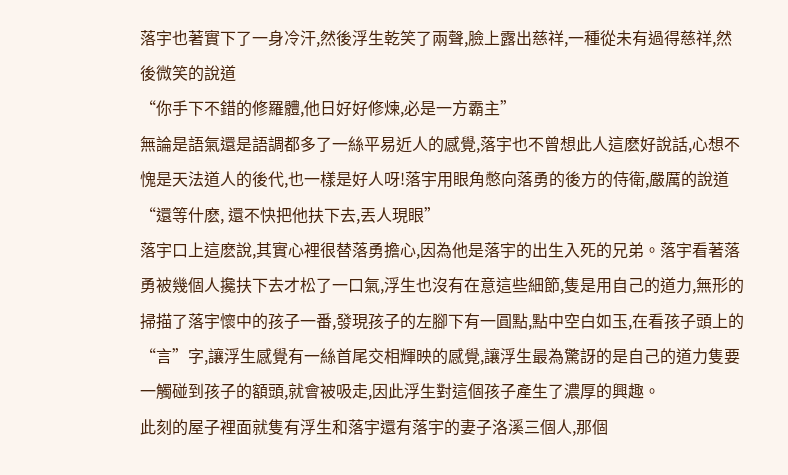落宇也著實下了一身冷汗,然後浮生乾笑了兩聲,臉上露出慈祥,一種從未有過得慈祥,然後微笑的說道
“你手下不錯的修羅體,他日好好修煉,必是一方霸主”
無論是語氣還是語調都多了一絲平易近人的感覺,落宇也不曾想此人這麽好說話,心想不愧是天法道人的後代,也一樣是好人呀!落宇用眼角憋向落勇的後方的侍衛,嚴厲的說道
“還等什麽, 還不快把他扶下去,丟人現眼”
落宇口上這麽說,其實心裡很替落勇擔心,因為他是落宇的出生入死的兄弟。落宇看著落勇被幾個人攙扶下去才松了一口氣,浮生也沒有在意這些細節,隻是用自己的道力,無形的掃描了落宇懷中的孩子一番,發現孩子的左腳下有一圓點,點中空白如玉,在看孩子頭上的“言”字,讓浮生感覺有一絲首尾交相輝映的感覺,讓浮生最為驚訝的是自己的道力隻要一觸碰到孩子的額頭,就會被吸走,因此浮生對這個孩子產生了濃厚的興趣。
此刻的屋子裡面就隻有浮生和落宇還有落宇的妻子洛溪三個人,那個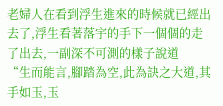老婦人在看到浮生進來的時候就已經出去了,浮生看著落宇的手下一個個的走了出去,一副深不可測的樣子說道
“生而能言,腳踏為空,此為訣之大道,其手如玉,玉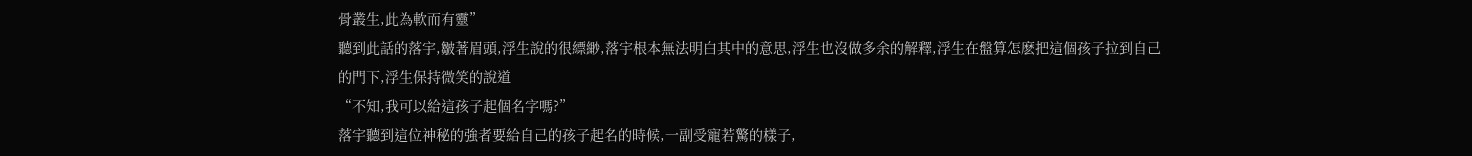骨叢生,此為軟而有靈”
聽到此話的落宇,皺著眉頭,浮生說的很縹緲,落宇根本無法明白其中的意思,浮生也沒做多余的解釋,浮生在盤算怎麽把這個孩子拉到自己的門下,浮生保持微笑的說道
“不知,我可以給這孩子起個名字嗎?”
落宇聽到這位神秘的強者要給自己的孩子起名的時候,一副受寵若驚的樣子,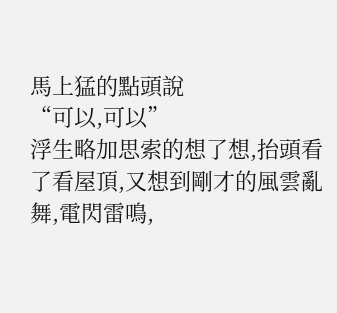馬上猛的點頭說
“可以,可以”
浮生略加思索的想了想,抬頭看了看屋頂,又想到剛才的風雲亂舞,電閃雷鳴,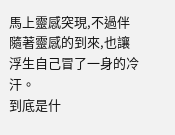馬上靈感突現,不過伴隨著靈感的到來,也讓浮生自己冒了一身的冷汗。
到底是什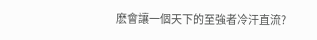麽會讓一個天下的至強者冷汗直流?